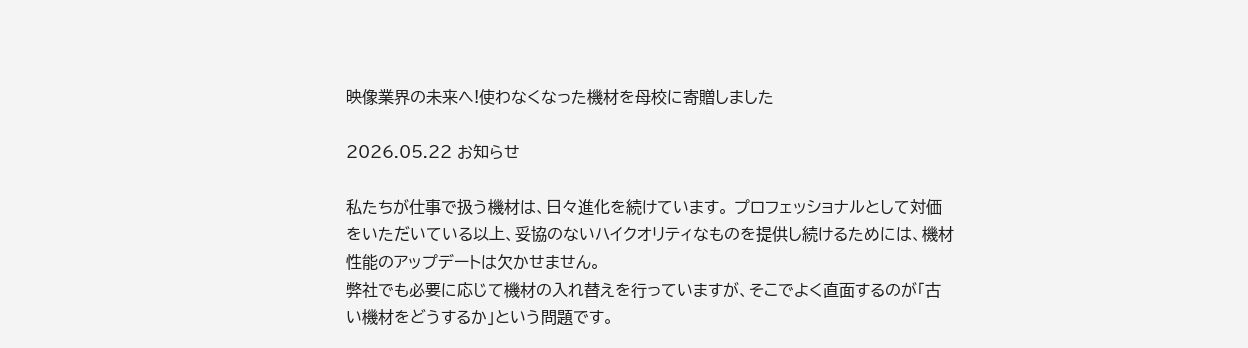映像業界の未来へ!使わなくなった機材を母校に寄贈しました

2026.05.22 お知らせ

私たちが仕事で扱う機材は、日々進化を続けています。 プロフェッショナルとして対価をいただいている以上、妥協のないハイクオリティなものを提供し続けるためには、機材性能のアップデートは欠かせません。
弊社でも必要に応じて機材の入れ替えを行っていますが、そこでよく直面するのが「古い機材をどうするか」という問題です。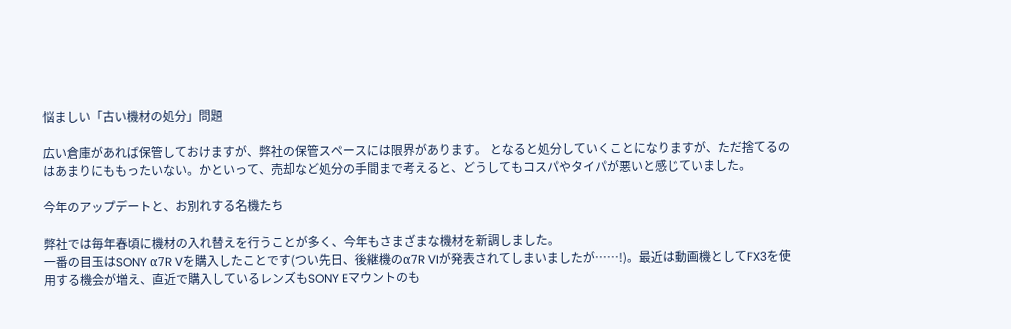悩ましい「古い機材の処分」問題

広い倉庫があれば保管しておけますが、弊社の保管スペースには限界があります。 となると処分していくことになりますが、ただ捨てるのはあまりにももったいない。かといって、売却など処分の手間まで考えると、どうしてもコスパやタイパが悪いと感じていました。

今年のアップデートと、お別れする名機たち

弊社では毎年春頃に機材の入れ替えを行うことが多く、今年もさまざまな機材を新調しました。
一番の目玉はSONY α7R Vを購入したことです(つい先日、後継機のα7R VIが発表されてしまいましたが……!)。最近は動画機としてFX3を使用する機会が増え、直近で購入しているレンズもSONY Eマウントのも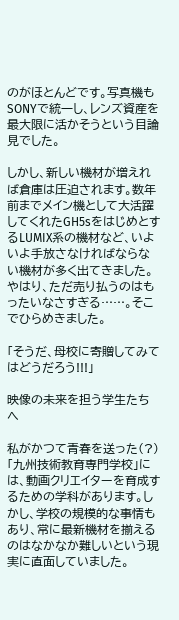のがほとんどです。写真機もSONYで統一し、レンズ資産を最大限に活かそうという目論見でした。

しかし、新しい機材が増えれば倉庫は圧迫されます。数年前までメイン機として大活躍してくれたGH5sをはじめとするLUMIX系の機材など、いよいよ手放さなければならない機材が多く出てきました。
やはり、ただ売り払うのはもったいなさすぎる……。そこでひらめきました。

「そうだ、母校に寄贈してみてはどうだろう!!!」

映像の未来を担う学生たちへ

私がかつて青春を送った(?)「九州技術教育専門学校」には、動画クリエイターを育成するための学科があります。しかし、学校の規模的な事情もあり、常に最新機材を揃えるのはなかなか難しいという現実に直面していました。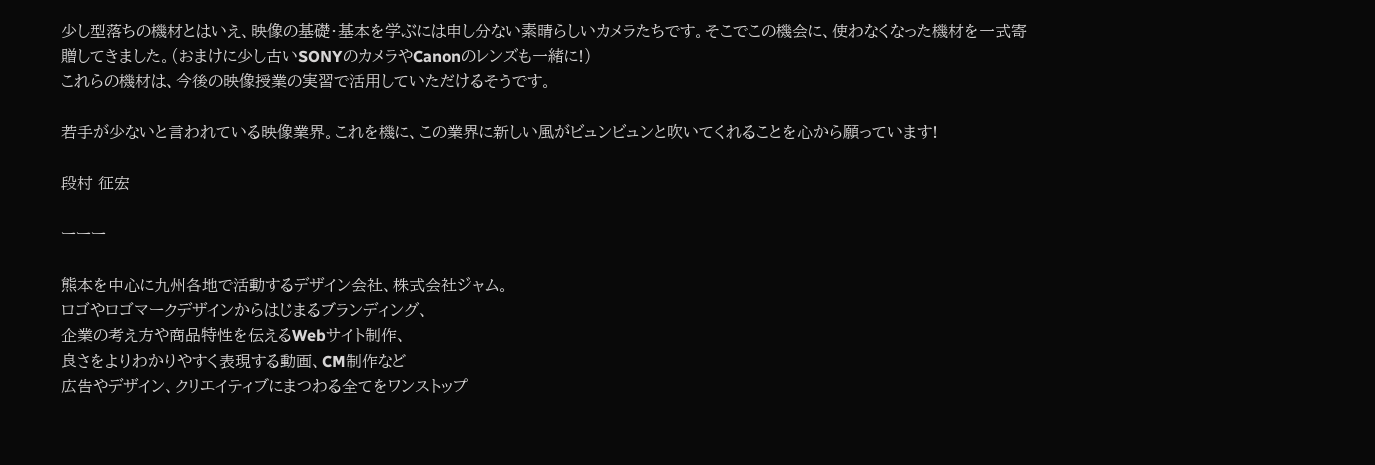少し型落ちの機材とはいえ、映像の基礎・基本を学ぶには申し分ない素晴らしいカメラたちです。そこでこの機会に、使わなくなった機材を一式寄贈してきました。(おまけに少し古いSONYのカメラやCanonのレンズも一緒に!)
これらの機材は、今後の映像授業の実習で活用していただけるそうです。

若手が少ないと言われている映像業界。これを機に、この業界に新しい風がビュンビュンと吹いてくれることを心から願っています!

段村 征宏

ーーー

熊本を中心に九州各地で活動するデザイン会社、株式会社ジャム。
ロゴやロゴマークデザインからはじまるブランディング、
企業の考え方や商品特性を伝えるWebサイト制作、
良さをよりわかりやすく表現する動画、CM制作など
広告やデザイン、クリエイティブにまつわる全てをワンストップ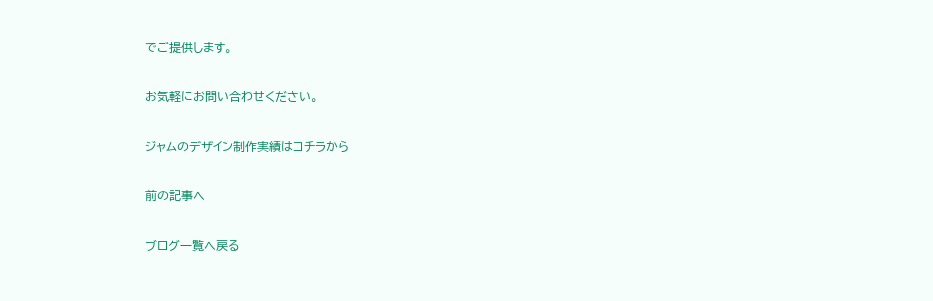でご提供します。

お気軽にお問い合わせください。

ジャムのデザイン制作実績はコチラから

前の記事へ

ブログ一覧へ戻る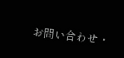お問い合わせ・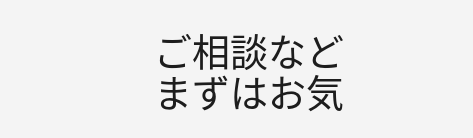ご相談など
まずはお気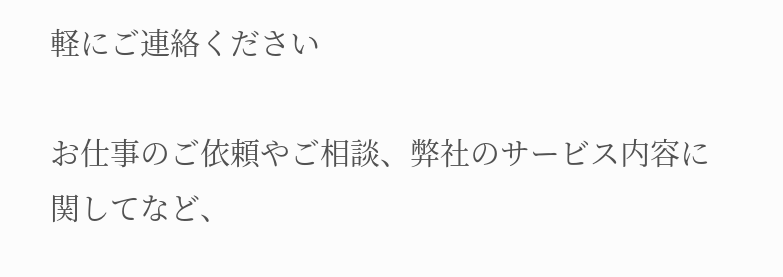軽にご連絡ください

お仕事のご依頼やご相談、弊社のサービス内容に関してなど、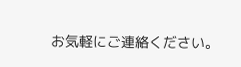お気軽にご連絡ください。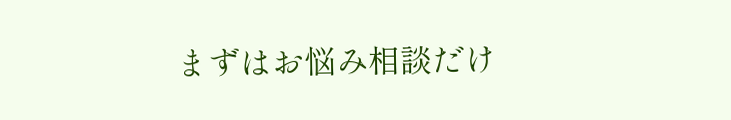まずはお悩み相談だけ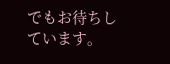でもお待ちしています。